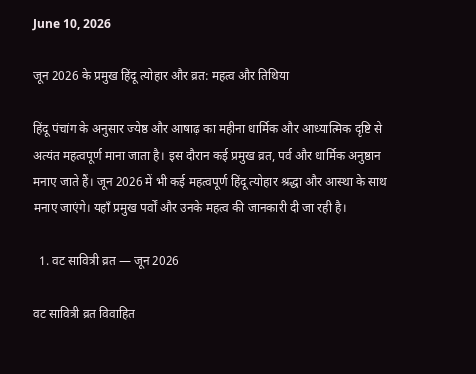June 10, 2026

जून 2026 के प्रमुख हिंदू त्योहार और व्रत: महत्व और तिथिया

हिंदू पंचांग के अनुसार ज्येष्ठ और आषाढ़ का महीना धार्मिक और आध्यात्मिक दृष्टि से अत्यंत महत्वपूर्ण माना जाता है। इस दौरान कई प्रमुख व्रत, पर्व और धार्मिक अनुष्ठान मनाए जाते हैं। जून 2026 में भी कई महत्वपूर्ण हिंदू त्योहार श्रद्धा और आस्था के साथ मनाए जाएंगे। यहाँ प्रमुख पर्वों और उनके महत्व की जानकारी दी जा रही है।

  1. वट सावित्री व्रत — जून 2026

वट सावित्री व्रत विवाहित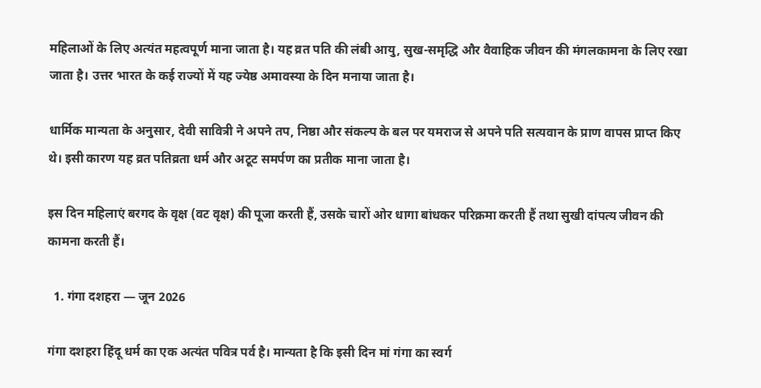महिलाओं के लिए अत्यंत महत्वपूर्ण माना जाता है। यह व्रत पति की लंबी आयु, सुख-समृद्धि और वैवाहिक जीवन की मंगलकामना के लिए रखा जाता है। उत्तर भारत के कई राज्यों में यह ज्येष्ठ अमावस्या के दिन मनाया जाता है।

धार्मिक मान्यता के अनुसार, देवी सावित्री ने अपने तप, निष्ठा और संकल्प के बल पर यमराज से अपने पति सत्यवान के प्राण वापस प्राप्त किए थे। इसी कारण यह व्रत पतिव्रता धर्म और अटूट समर्पण का प्रतीक माना जाता है।

इस दिन महिलाएं बरगद के वृक्ष (वट वृक्ष) की पूजा करती हैं, उसके चारों ओर धागा बांधकर परिक्रमा करती हैं तथा सुखी दांपत्य जीवन की कामना करती हैं।

  1. गंगा दशहरा — जून 2026

गंगा दशहरा हिंदू धर्म का एक अत्यंत पवित्र पर्व है। मान्यता है कि इसी दिन मां गंगा का स्वर्ग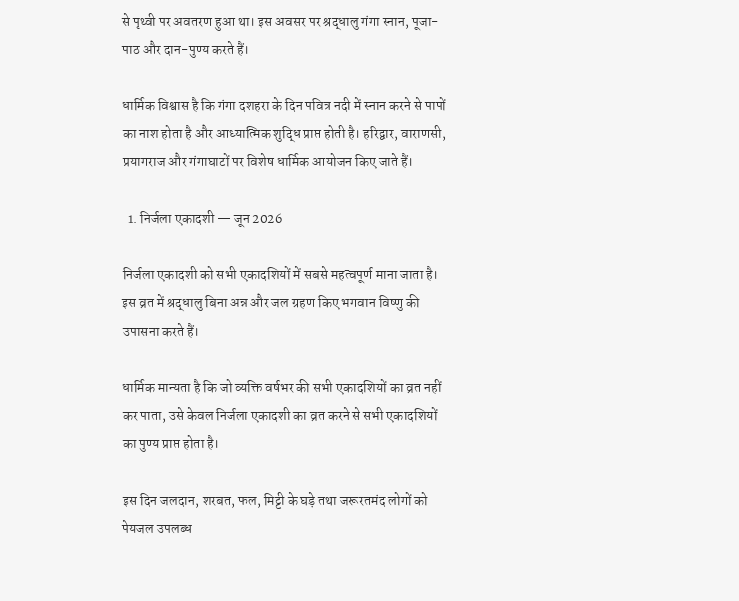से पृथ्वी पर अवतरण हुआ था। इस अवसर पर श्रद्धालु गंगा स्नान, पूजा-पाठ और दान-पुण्य करते हैं।

धार्मिक विश्वास है कि गंगा दशहरा के दिन पवित्र नदी में स्नान करने से पापों का नाश होता है और आध्यात्मिक शुद्धि प्राप्त होती है। हरिद्वार, वाराणसी, प्रयागराज और गंगाघाटों पर विशेष धार्मिक आयोजन किए जाते हैं।

  1. निर्जला एकादशी — जून 2026

निर्जला एकादशी को सभी एकादशियों में सबसे महत्वपूर्ण माना जाता है। इस व्रत में श्रद्धालु बिना अन्न और जल ग्रहण किए भगवान विष्णु की उपासना करते हैं।

धार्मिक मान्यता है कि जो व्यक्ति वर्षभर की सभी एकादशियों का व्रत नहीं कर पाता, उसे केवल निर्जला एकादशी का व्रत करने से सभी एकादशियों का पुण्य प्राप्त होता है।

इस दिन जलदान, शरबत, फल, मिट्टी के घड़े तथा जरूरतमंद लोगों को पेयजल उपलब्ध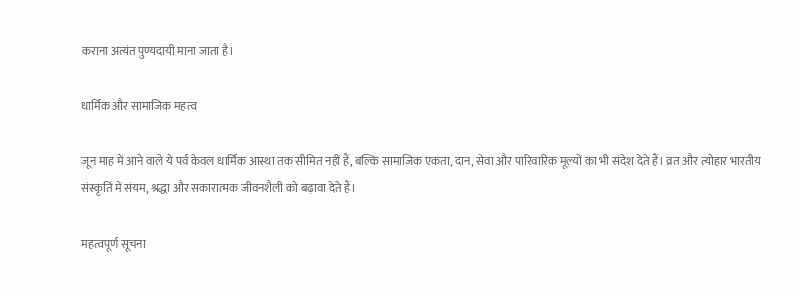कराना अत्यंत पुण्यदायी माना जाता है।

धार्मिक और सामाजिक महत्व

जून माह में आने वाले ये पर्व केवल धार्मिक आस्था तक सीमित नहीं हैं, बल्कि सामाजिक एकता, दान, सेवा और पारिवारिक मूल्यों का भी संदेश देते हैं। व्रत और त्योहार भारतीय संस्कृति में संयम, श्रद्धा और सकारात्मक जीवनशैली को बढ़ावा देते हैं।

महत्वपूर्ण सूचना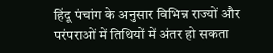हिंदू पंचांग के अनुसार विभिन्न राज्यों और परंपराओं में तिथियों में अंतर हो सकता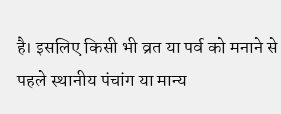है। इसलिए किसी भी व्रत या पर्व को मनाने से पहले स्थानीय पंचांग या मान्य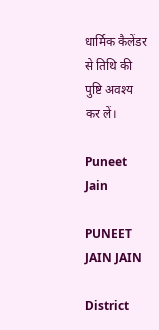धार्मिक कैलेंडर से तिथि की पुष्टि अवश्य कर लें।

Puneet Jain

PUNEET JAIN JAIN

District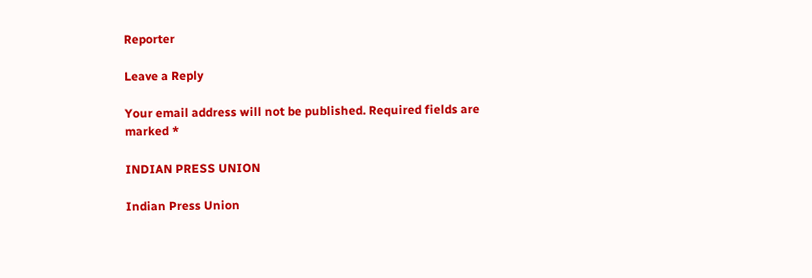Reporter

Leave a Reply

Your email address will not be published. Required fields are marked *

INDIAN PRESS UNION

Indian Press Union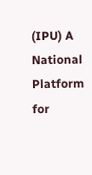(IPU) A National Platform for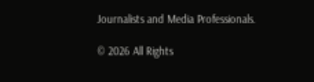Journalists and Media Professionals.

© 2026 All Rights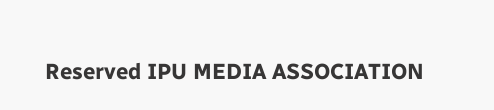Reserved IPU MEDIA ASSOCIATION